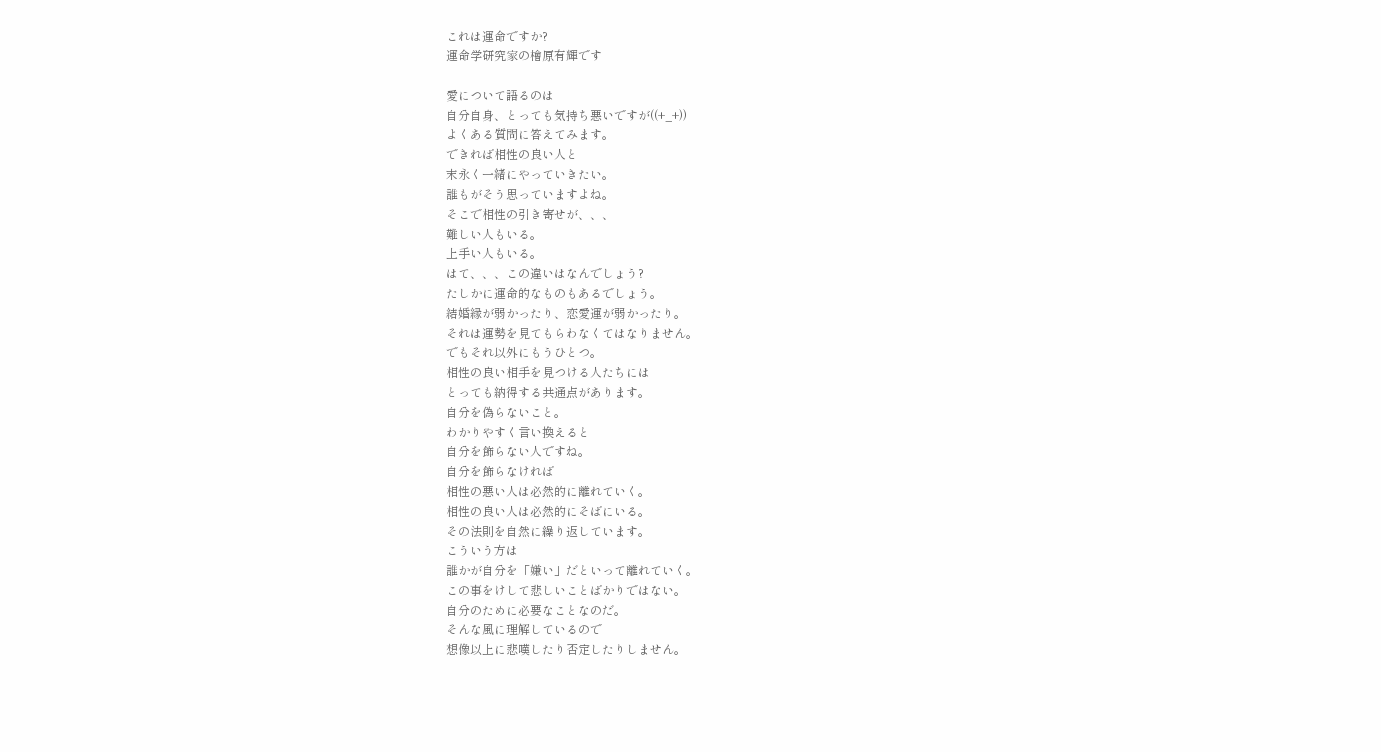これは運命ですか?
運命学研究家の檜原有輝です

愛について語るのは
自分自身、とっても気持ち悪いですが((+_+))
よくある質問に答えてみます。
できれば相性の良い人と
末永く一緒にやっていきたい。
誰もがそう思っていますよね。
そこで相性の引き寄せが、、、
難しい人もいる。
上手い人もいる。
はて、、、この違いはなんでしょう?
たしかに運命的なものもあるでしょう。
結婚縁が弱かったり、恋愛運が弱かったり。
それは運勢を見てもらわなくてはなりません。
でもそれ以外にもうひとつ。
相性の良い相手を見つける人たちには
とっても納得する共通点があります。
自分を偽らないこと。
わかりやすく言い換えると
自分を飾らない人ですね。
自分を飾らなければ
相性の悪い人は必然的に離れていく。
相性の良い人は必然的にそばにいる。
その法則を自然に繰り返しています。
こういう方は
誰かが自分を「嫌い」だといって離れていく。
この事をけして悲しいことばかりではない。
自分のために必要なことなのだ。
そんな風に理解しているので
想像以上に悲嘆したり否定したりしません。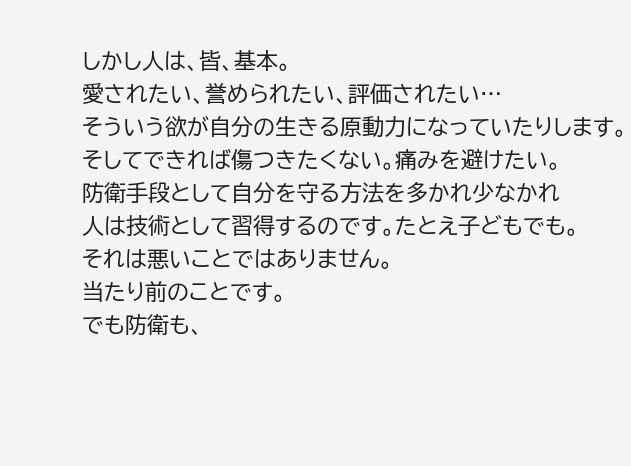しかし人は、皆、基本。
愛されたい、誉められたい、評価されたい…
そういう欲が自分の生きる原動力になっていたりします。
そしてできれば傷つきたくない。痛みを避けたい。
防衛手段として自分を守る方法を多かれ少なかれ
人は技術として習得するのです。たとえ子どもでも。
それは悪いことではありません。
当たり前のことです。
でも防衛も、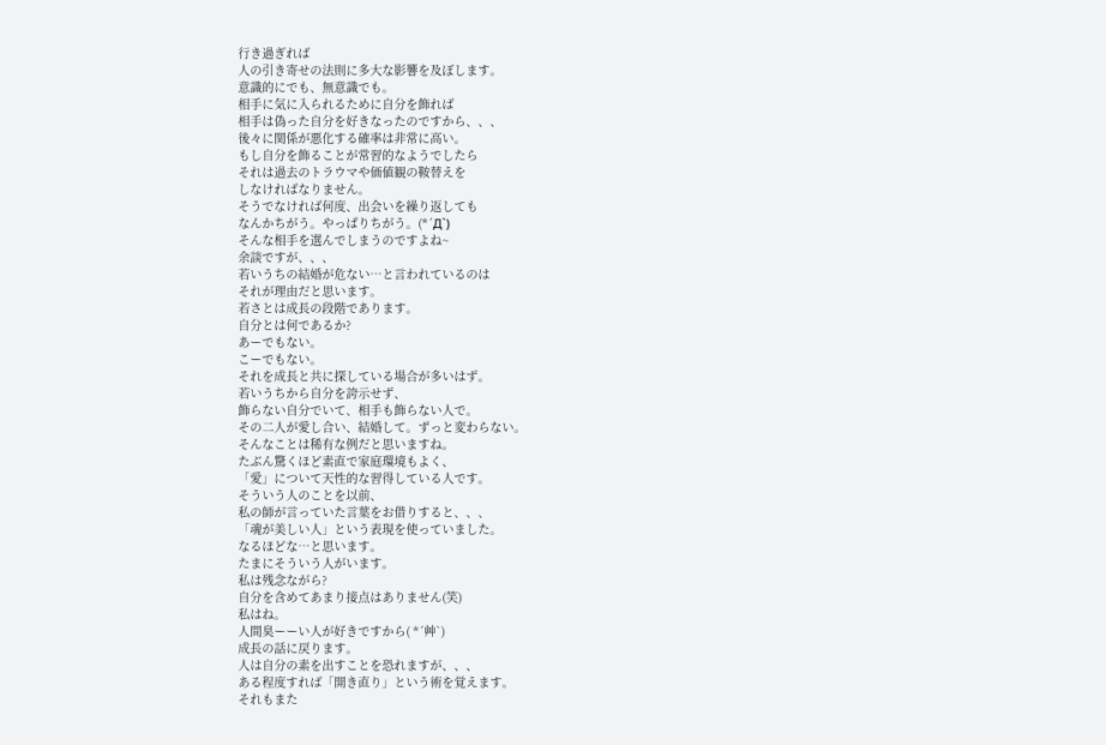行き過ぎれば
人の引き寄せの法則に多大な影響を及ぼします。
意識的にでも、無意識でも。
相手に気に入られるために自分を飾れば
相手は偽った自分を好きなったのですから、、、
後々に関係が悪化する確率は非常に高い。
もし自分を飾ることが常習的なようでしたら
それは過去のトラウマや価値観の鞍替えを
しなければなりません。
そうでなければ何度、出会いを繰り返しても
なんかちがう。やっぱりちがう。(*´Д`)
そんな相手を選んでしまうのですよね~
余談ですが、、、
若いうちの結婚が危ない…と言われているのは
それが理由だと思います。
若さとは成長の段階であります。
自分とは何であるか?
あーでもない。
こーでもない。
それを成長と共に探している場合が多いはず。
若いうちから自分を誇示せず、
飾らない自分でいて、相手も飾らない人で。
その二人が愛し合い、結婚して。ずっと変わらない。
そんなことは稀有な例だと思いますね。
たぶん驚くほど素直で家庭環境もよく、
「愛」について天性的な習得している人です。
そういう人のことを以前、
私の師が言っていた言葉をお借りすると、、、
「魂が美しい人」という表現を使っていました。
なるほどな…と思います。
たまにそういう人がいます。
私は残念ながら?
自分を含めてあまり接点はありません(笑)
私はね。
人間臭ーーい人が好きですから( *´艸`)
成長の話に戻ります。
人は自分の素を出すことを恐れますが、、、
ある程度すれば「開き直り」という術を覚えます。
それもまた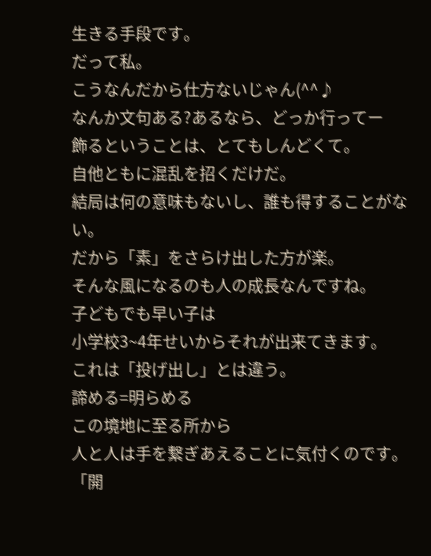生きる手段です。
だって私。
こうなんだから仕方ないじゃん(^^♪
なんか文句ある?あるなら、どっか行ってー
飾るということは、とてもしんどくて。
自他ともに混乱を招くだけだ。
結局は何の意味もないし、誰も得することがない。
だから「素」をさらけ出した方が楽。
そんな風になるのも人の成長なんですね。
子どもでも早い子は
小学校3~4年せいからそれが出来てきます。
これは「投げ出し」とは違う。
諦める=明らめる
この境地に至る所から
人と人は手を繋ぎあえることに気付くのです。
「開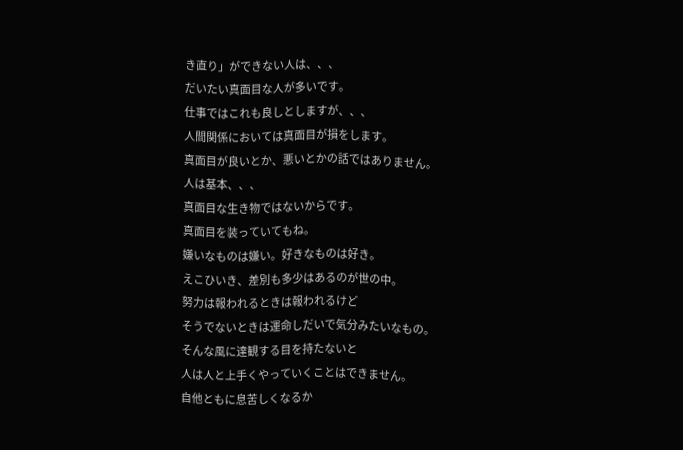き直り」ができない人は、、、
だいたい真面目な人が多いです。
仕事ではこれも良しとしますが、、、
人間関係においては真面目が損をします。
真面目が良いとか、悪いとかの話ではありません。
人は基本、、、
真面目な生き物ではないからです。
真面目を装っていてもね。
嫌いなものは嫌い。好きなものは好き。
えこひいき、差別も多少はあるのが世の中。
努力は報われるときは報われるけど
そうでないときは運命しだいで気分みたいなもの。
そんな風に達観する目を持たないと
人は人と上手くやっていくことはできません。
自他ともに息苦しくなるか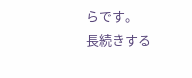らです。
長続きする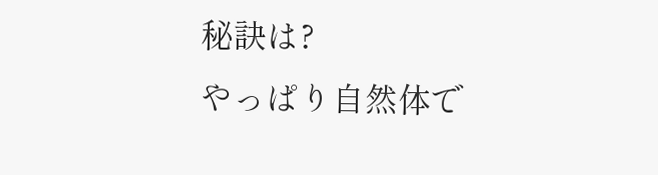秘訣は?
やっぱり自然体で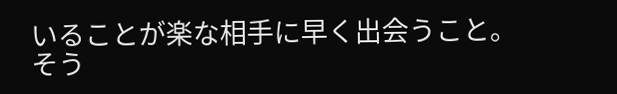いることが楽な相手に早く出会うこと。
そう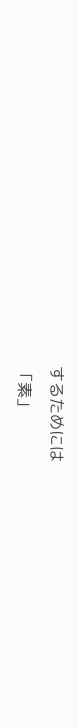するためには
「素」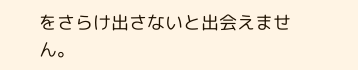をさらけ出さないと出会えません。